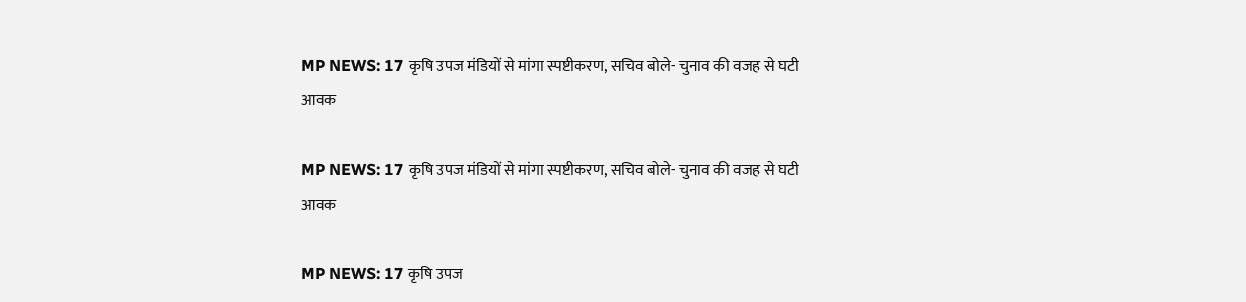MP NEWS: 17 कृषि उपज मंडियों से मांगा स्पष्टीकरण, सचिव बोले- चुनाव की वजह से घटी आवक

MP NEWS: 17 कृषि उपज मंडियों से मांगा स्पष्टीकरण, सचिव बोले- चुनाव की वजह से घटी आवक

MP NEWS: 17 कृषि उपज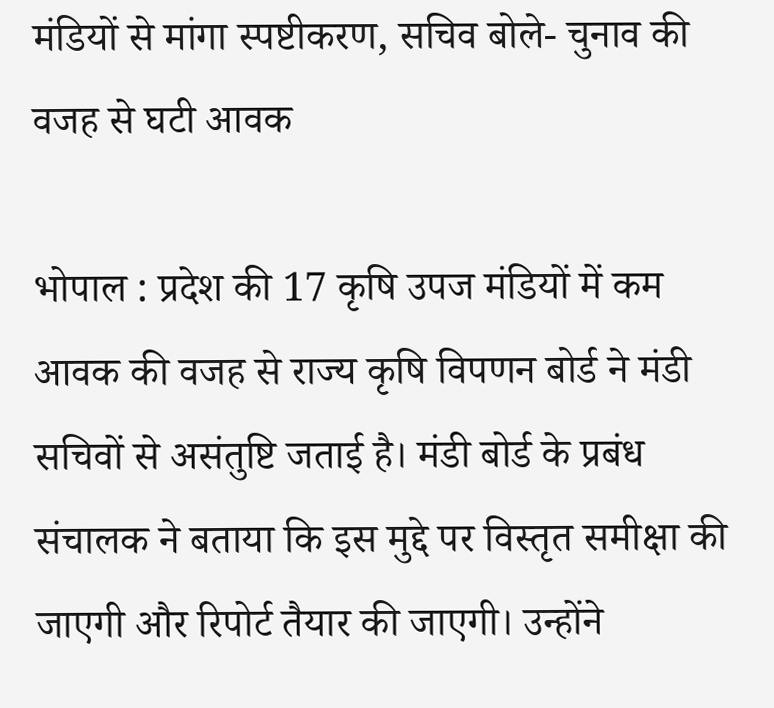मंडियों से मांगा स्पष्टीकरण, सचिव बोले- चुनाव की वजह से घटी आवक

भोपाल : प्रदेश की 17 कृषि उपज मंडियों में कम आवक की वजह से राज्य कृषि विपणन बोर्ड ने मंडी सचिवों से असंतुष्टि जताई है। मंडी बोर्ड के प्रबंध संचालक ने बताया कि इस मुद्दे पर विस्तृत समीक्षा की जाएगी और रिपोर्ट तैयार की जाएगी। उन्होंने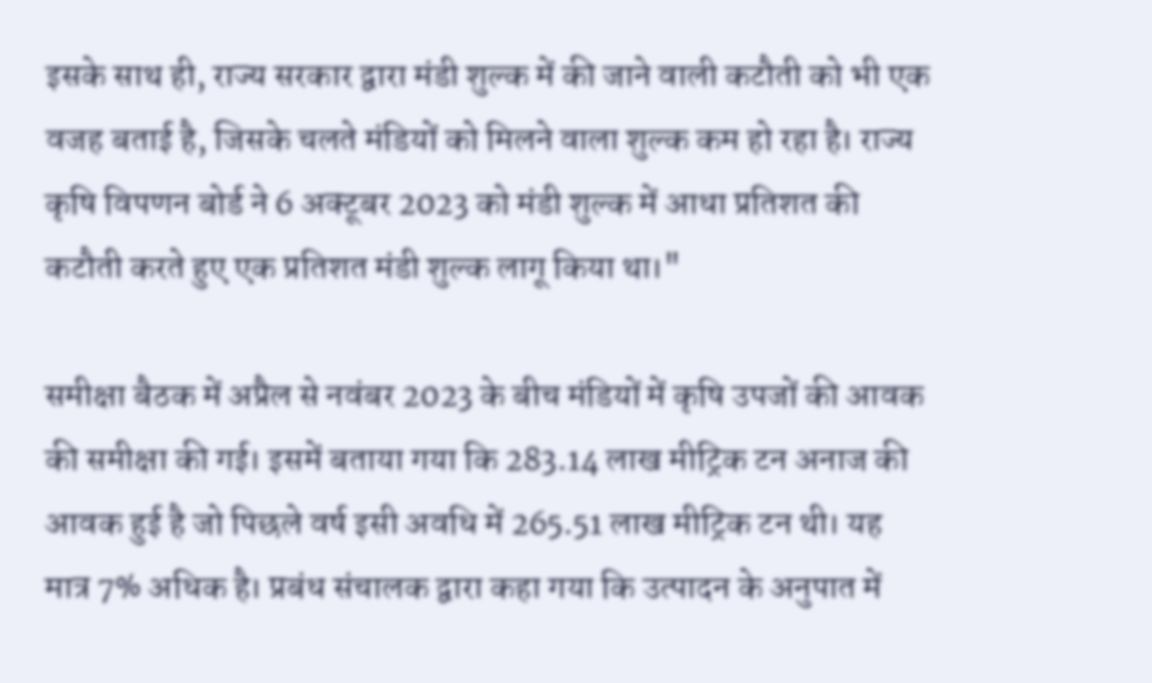इसके साथ ही, राज्य सरकार द्वारा मंडी शुल्क में की जाने वाली कटौती को भी एक वजह बताई है, जिसके चलते मंडियों को मिलने वाला शुल्क कम हो रहा है। राज्य कृषि विपणन बोर्ड ने 6 अक्टूबर 2023 को मंडी शुल्क में आधा प्रतिशत की कटौती करते हुए एक प्रतिशत मंडी शुल्क लागू किया था।"

समीक्षा बैठक में अप्रैल से नवंबर 2023 के बीच मंडियों में कृषि उपजों की आवक की समीक्षा की गई। इसमें बताया गया कि 283.14 लाख मीट्रिक टन अनाज की आवक हुई है जो पिछले वर्ष इसी अवधि में 265.51 लाख मीट्रिक टन थी। यह मात्र 7% अधिक है। प्रबंध संचालक द्वारा कहा गया कि उत्पादन के अनुपात में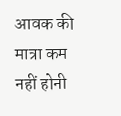आवक की मात्रा कम नहीं होनी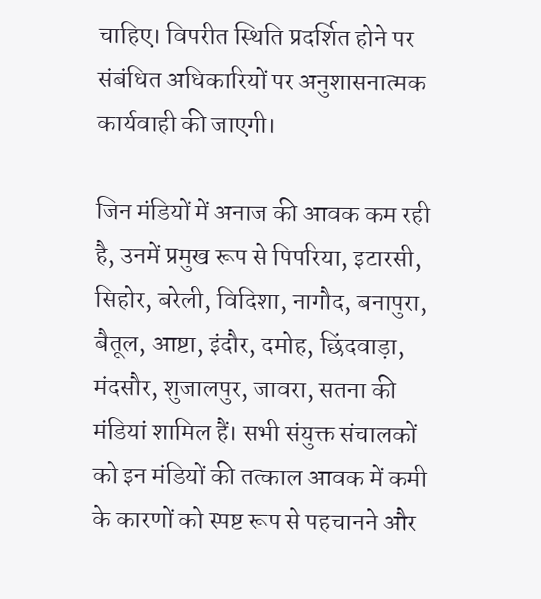चाहिए। विपरीत स्थिति प्रदर्शित होने पर संबंधित अधिकारियों पर अनुशासनात्मक कार्यवाही की जाएगी।

जिन मंडियों में अनाज की आवक कम रही है, उनमें प्रमुख रूप से पिपरिया, इटारसी, सिहोर, बरेली, विदिशा, नागौद, बनापुरा, बैतूल, आष्टा, इंदौर, दमोह, छिंदवाड़ा,  मंदसौर, शुजालपुर, जावरा, सतना की मंडियां शामिल हैं। सभी संयुक्त संचालकों को इन मंडियों की तत्काल आवक में कमी के कारणों को स्पष्ट रूप से पहचानने और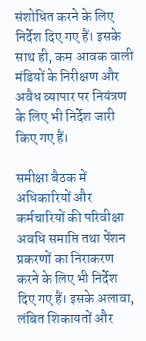संशोधित करने के लिए निर्देश दिए गए हैं। इसके साथ ही, कम आवक वाली मंडियों के निरीक्षण और अवैध व्यापार पर नियंत्रण के लिए भी निर्देश जारी किए गए हैं।

समीक्षा बैठक में अधिकारियों और कर्मचारियों की परिवीक्षा अवधि समाप्ति तथा पेंशन प्रकरणों का निराकरण करने के लिए भी निर्देश दिए गए हैं। इसके अलावा, लंबित शिकायतों और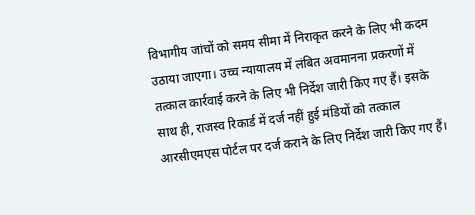विभागीय जांचों को समय सीमा में निराकृत करने के लिए भी कदम उठाया जाएगा। उच्च न्यायालय में लंबित अवमानना प्रकरणों में तत्काल कार्रवाई करने के लिए भी निर्देश जारी किए गए हैं। इसके साथ ही, राजस्व रिकार्ड में दर्ज नहीं हुई मंडियों को तत्काल आरसीएमएस पोर्टल पर दर्ज कराने के लिए निर्देश जारी किए गए हैं।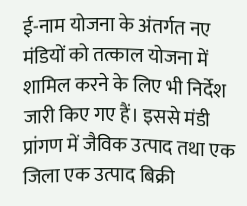ई-नाम योजना के अंतर्गत नए मंडियों को तत्काल योजना में शामिल करने के लिए भी निर्देश जारी किए गए हैं। इससे मंडी प्रांगण में जैविक उत्पाद तथा एक जिला एक उत्पाद बिक्री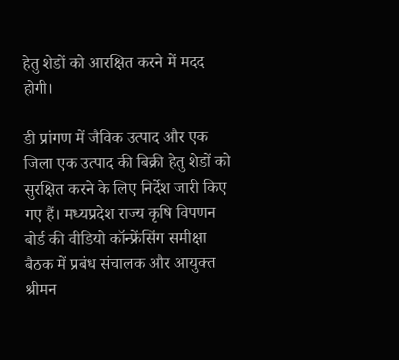हेतु शेडों को आरक्षित करने में मदद होगी।

डी प्रांगण में जैविक उत्पाद और एक जिला एक उत्पाद की बिक्री हेतु शेडों को सुरक्षित करने के लिए निर्देश जारी किए गए हैं। मध्यप्रदेश राज्य कृषि विपणन बोर्ड की वीडियो कॉन्फ्रेंसिंग समीक्षा बैठक में प्रबंध संचालक और आयुक्त श्रीमन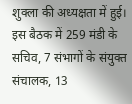शुक्ला की अध्यक्षता में हुई। इस बैठक में 259 मंडी के सचिव, 7 संभागों के संयुक्त संचालक, 13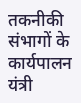तकनीकी संभागों के कार्यपालन यंत्री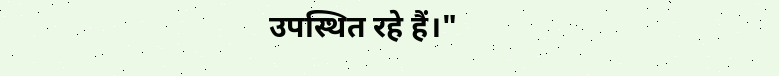उपस्थित रहे हैं।"